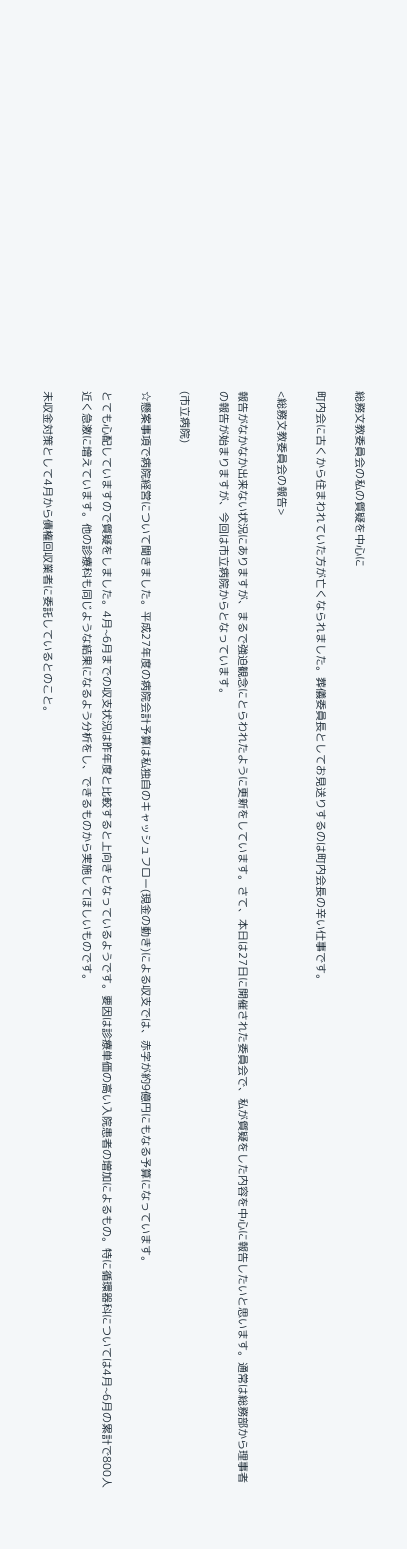総務文教委員会の私の質疑を中心に

町内会に古くから住まわれていた方が亡くなられました。葬儀委員長としてお見送りするのは町内会長の辛い仕事です。

<総務文教委員会の報告>

報告がなかなか出来ない状況にありますが、まるで強迫観念にとらわれたように更新をしています。さて、本日は27日に開催された委員会で、私が質疑をした内容を中心に報告したいと思います。通常は総務部から理事者の報告が始まりますが、今回は市立病院からとなっています。

(市立病院)

☆懸案事項で病院経営について聞きました。平成27年度の病院会計予算は私独自のキャッシュフロー(現金の動き)による収支では、赤字が約9億円にもなる予算になっています。

とても心配していますので質疑をしました。4月~6月までの収支状況は昨年度と比較すると上向きとなっているようです。要因は診療単価の高い入院患者の増加によるもの。特に循環器科については4月~6月の累計で800人近く急激に増えています。他の診療科も同じような結果になるよう分析をし、できるものから実施してほしいものです。

未収金対策として4月から債権回収業者に委託しているとのこと。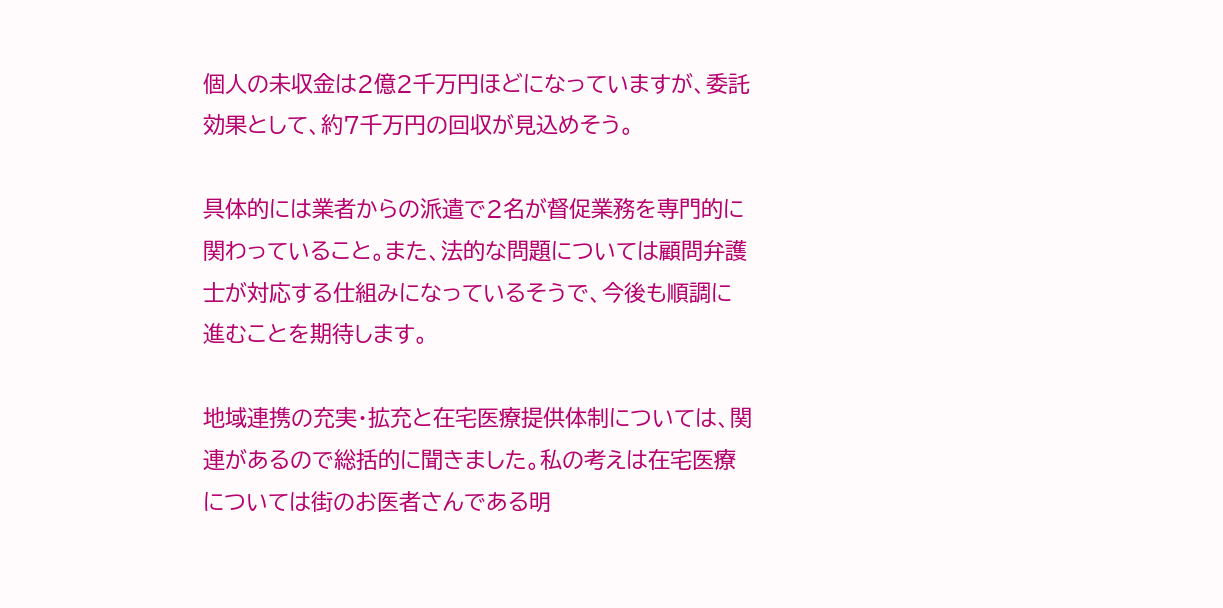個人の未収金は2億2千万円ほどになっていますが、委託効果として、約7千万円の回収が見込めそう。

具体的には業者からの派遣で2名が督促業務を専門的に関わっていること。また、法的な問題については顧問弁護士が対応する仕組みになっているそうで、今後も順調に進むことを期待します。

地域連携の充実・拡充と在宅医療提供体制については、関連があるので総括的に聞きました。私の考えは在宅医療については街のお医者さんである明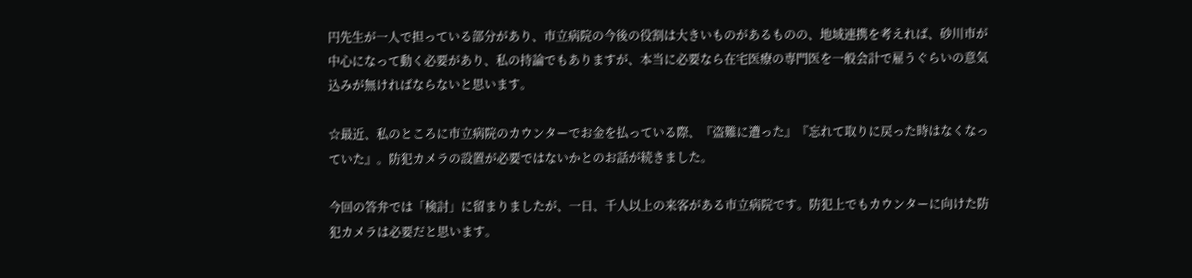円先生が一人で担っている部分があり、市立病院の今後の役割は大きいものがあるものの、地域連携を考えれば、砂川市が中心になって動く必要があり、私の持論でもありますが、本当に必要なら在宅医療の専門医を一般会計で雇うぐらいの意気込みが無ければならないと思います。

☆最近、私のところに市立病院のカウンターでお金を払っている際、『盗難に遭った』『忘れて取りに戻った時はなくなっていた』。防犯カメラの設置が必要ではないかとのお話が続きました。

今回の答弁では「検討」に留まりましたが、一日、千人以上の来客がある市立病院です。防犯上でもカウンターに向けた防犯カメラは必要だと思います。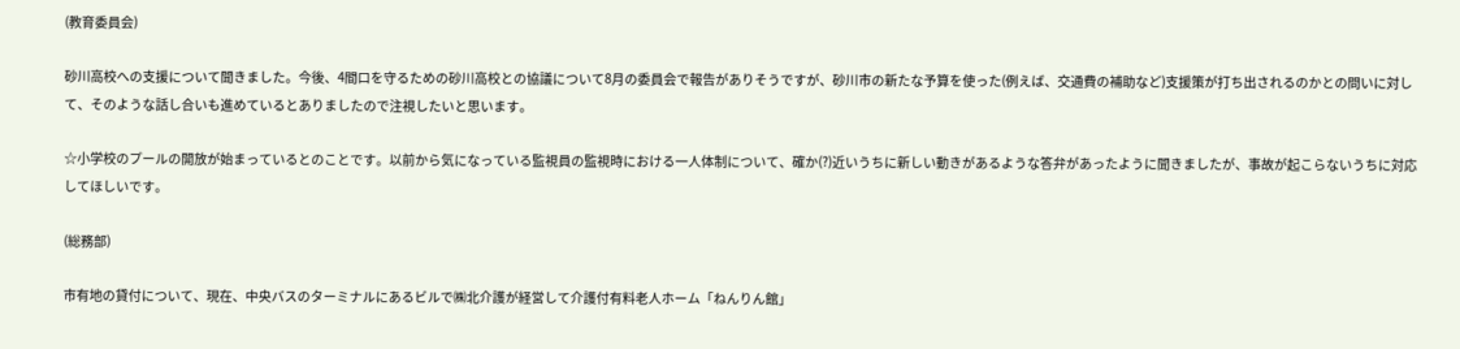(教育委員会)

砂川高校への支援について聞きました。今後、4間口を守るための砂川高校との協議について8月の委員会で報告がありそうですが、砂川市の新たな予算を使った(例えば、交通費の補助など)支援策が打ち出されるのかとの問いに対して、そのような話し合いも進めているとありましたので注視したいと思います。

☆小学校のプールの開放が始まっているとのことです。以前から気になっている監視員の監視時における一人体制について、確か(?)近いうちに新しい動きがあるような答弁があったように聞きましたが、事故が起こらないうちに対応してほしいです。

(総務部)

市有地の貸付について、現在、中央バスのターミナルにあるビルで㈱北介護が経営して介護付有料老人ホーム「ねんりん館」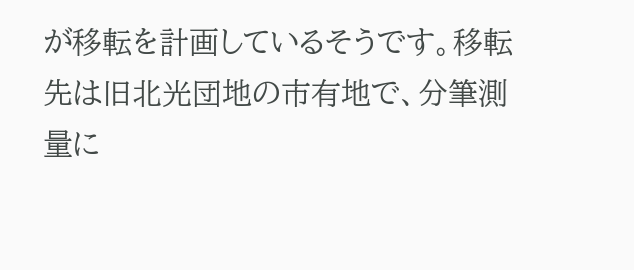が移転を計画しているそうです。移転先は旧北光団地の市有地で、分筆測量に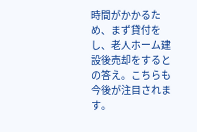時間がかかるため、まず貸付をし、老人ホーム建設後売却をするとの答え。こちらも今後が注目されます。